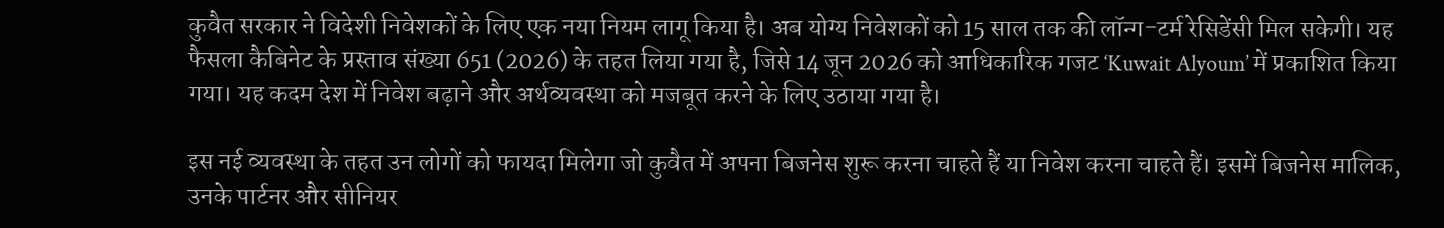कुवैत सरकार ने विदेशी निवेशकों के लिए एक नया नियम लागू किया है। अब योग्य निवेशकों को 15 साल तक की लॉन्ग-टर्म रेसिडेंसी मिल सकेगी। यह फैसला कैबिनेट के प्रस्ताव संख्या 651 (2026) के तहत लिया गया है, जिसे 14 जून 2026 को आधिकारिक गजट ‘Kuwait Alyoum’ में प्रकाशित किया गया। यह कदम देश में निवेश बढ़ाने और अर्थव्यवस्था को मजबूत करने के लिए उठाया गया है।

इस नई व्यवस्था के तहत उन लोगों को फायदा मिलेगा जो कुवैत में अपना बिजनेस शुरू करना चाहते हैं या निवेश करना चाहते हैं। इसमें बिजनेस मालिक, उनके पार्टनर और सीनियर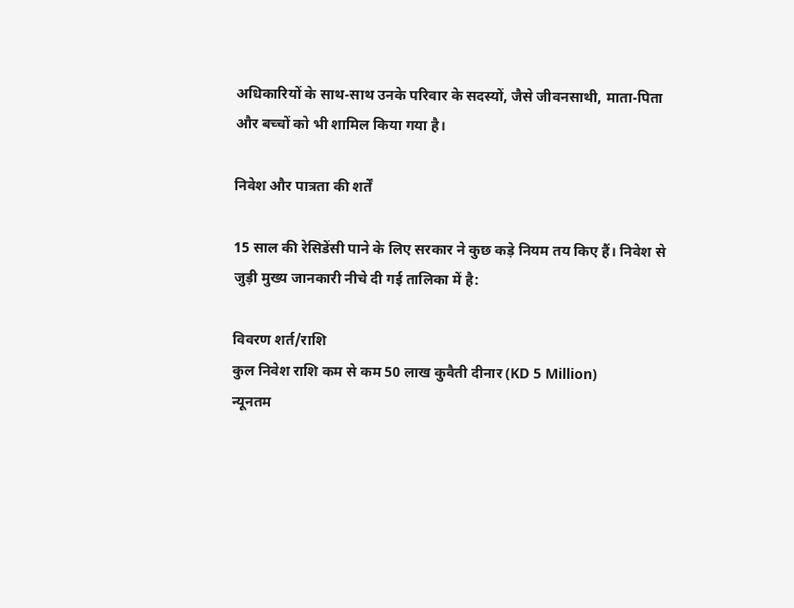अधिकारियों के साथ-साथ उनके परिवार के सदस्यों, जैसे जीवनसाथी, माता-पिता और बच्चों को भी शामिल किया गया है।

निवेश और पात्रता की शर्तें

15 साल की रेसिडेंसी पाने के लिए सरकार ने कुछ कड़े नियम तय किए हैं। निवेश से जुड़ी मुख्य जानकारी नीचे दी गई तालिका में है:

विवरण शर्त/राशि
कुल निवेश राशि कम से कम 50 लाख कुवैती दीनार (KD 5 Million)
न्यूनतम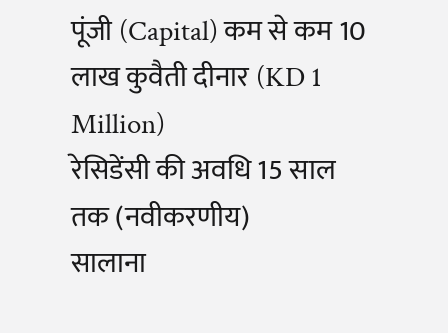पूंजी (Capital) कम से कम 10 लाख कुवैती दीनार (KD 1 Million)
रेसिडेंसी की अवधि 15 साल तक (नवीकरणीय)
सालाना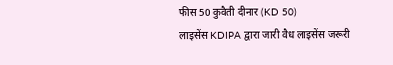फीस 50 कुवैती दीनार (KD 50)
लाइसेंस KDIPA द्वारा जारी वैध लाइसेंस जरूरी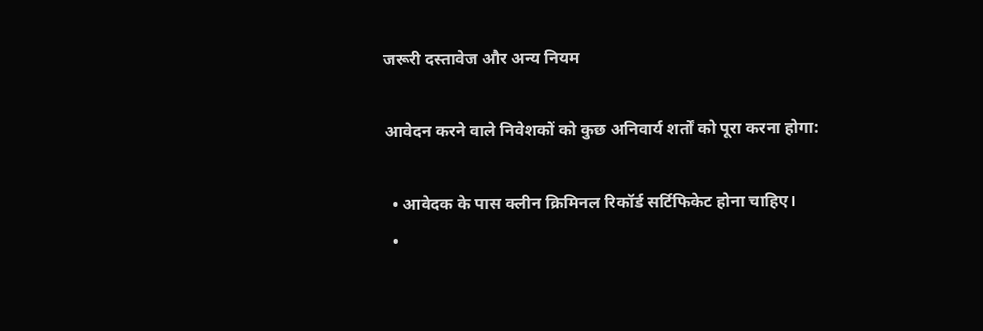जरूरी दस्तावेज और अन्य नियम

आवेदन करने वाले निवेशकों को कुछ अनिवार्य शर्तों को पूरा करना होगा:

  • आवेदक के पास क्लीन क्रिमिनल रिकॉर्ड सर्टिफिकेट होना चाहिए।
  •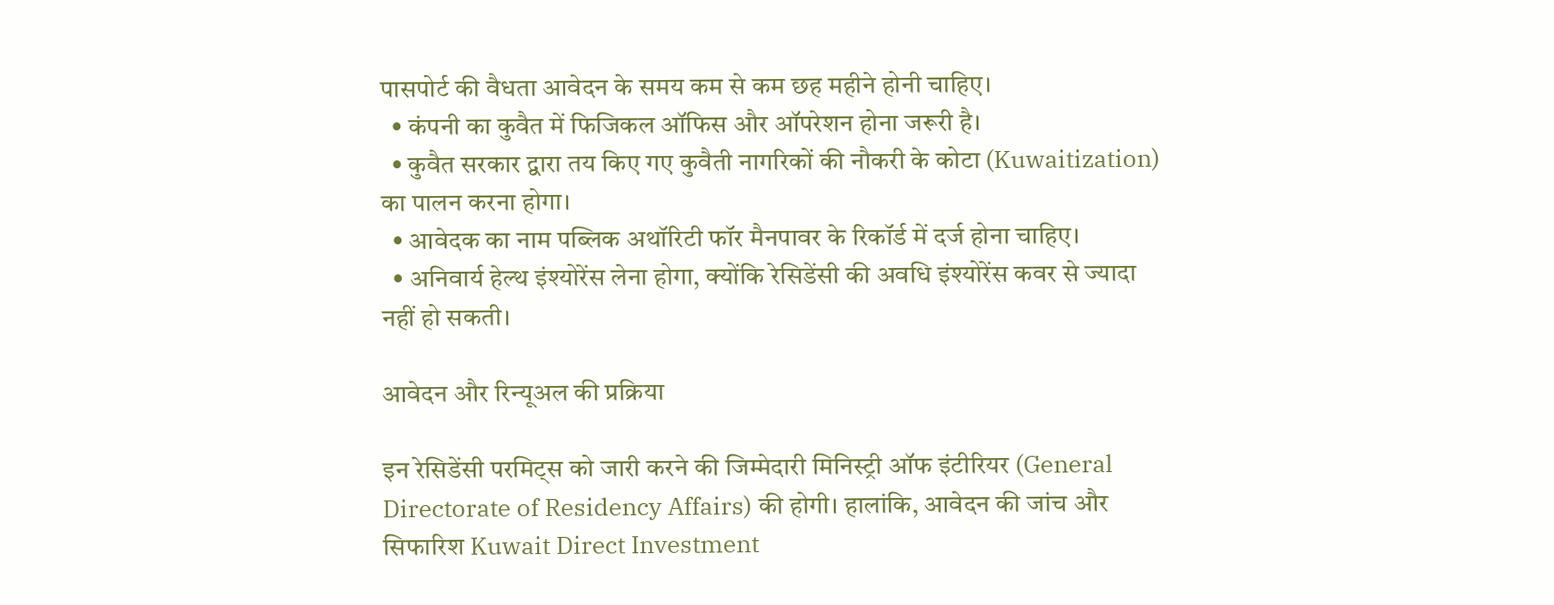पासपोर्ट की वैधता आवेदन के समय कम से कम छह महीने होनी चाहिए।
  • कंपनी का कुवैत में फिजिकल ऑफिस और ऑपरेशन होना जरूरी है।
  • कुवैत सरकार द्वारा तय किए गए कुवैती नागरिकों की नौकरी के कोटा (Kuwaitization) का पालन करना होगा।
  • आवेदक का नाम पब्लिक अथॉरिटी फॉर मैनपावर के रिकॉर्ड में दर्ज होना चाहिए।
  • अनिवार्य हेल्थ इंश्योरेंस लेना होगा, क्योंकि रेसिडेंसी की अवधि इंश्योरेंस कवर से ज्यादा नहीं हो सकती।

आवेदन और रिन्यूअल की प्रक्रिया

इन रेसिडेंसी परमिट्स को जारी करने की जिम्मेदारी मिनिस्ट्री ऑफ इंटीरियर (General Directorate of Residency Affairs) की होगी। हालांकि, आवेदन की जांच और सिफारिश Kuwait Direct Investment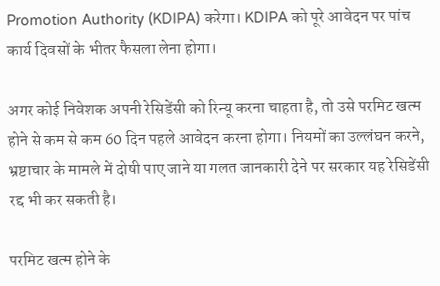Promotion Authority (KDIPA) करेगा। KDIPA को पूरे आवेदन पर पांच कार्य दिवसों के भीतर फैसला लेना होगा।

अगर कोई निवेशक अपनी रेसिडेंसी को रिन्यू करना चाहता है, तो उसे परमिट खत्म होने से कम से कम 60 दिन पहले आवेदन करना होगा। नियमों का उल्लंघन करने, भ्रष्टाचार के मामले में दोषी पाए जाने या गलत जानकारी देने पर सरकार यह रेसिडेंसी रद्द भी कर सकती है।

परमिट खत्म होने के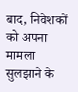बाद, निवेशकों को अपना मामला सुलझाने के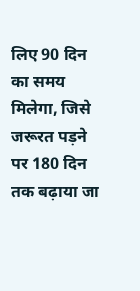लिए 90 दिन का समय मिलेगा, जिसे जरूरत पड़ने पर 180 दिन तक बढ़ाया जा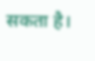सकता है।